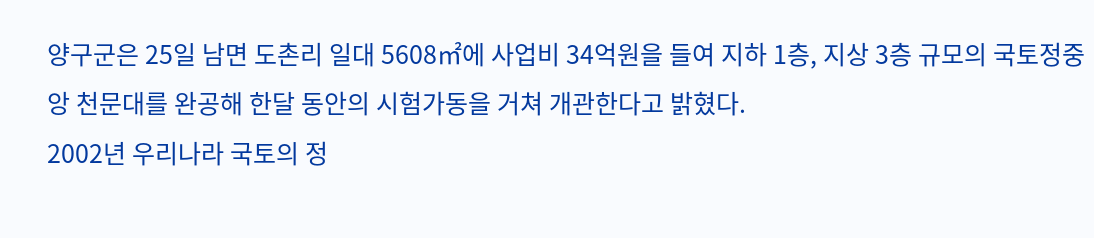양구군은 25일 남면 도촌리 일대 5608㎡에 사업비 34억원을 들여 지하 1층, 지상 3층 규모의 국토정중앙 천문대를 완공해 한달 동안의 시험가동을 거쳐 개관한다고 밝혔다.
2002년 우리나라 국토의 정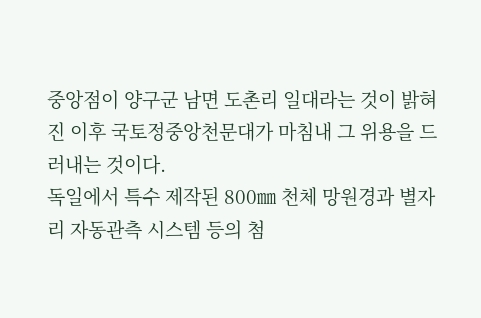중앙점이 양구군 남면 도촌리 일대라는 것이 밝혀진 이후 국토정중앙천문대가 마침내 그 위용을 드러내는 것이다.
독일에서 특수 제작된 800㎜ 천체 망원경과 별자리 자동관측 시스템 등의 첨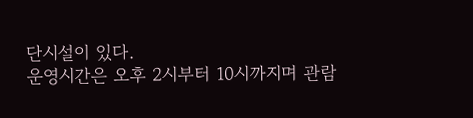단시설이 있다.
운영시간은 오후 2시부터 10시까지며 관람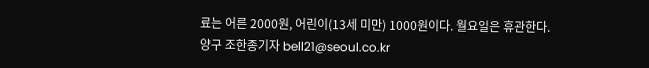료는 어른 2000원, 어린이(13세 미만) 1000원이다. 월요일은 휴관한다.
양구 조한종기자 bell21@seoul.co.kr